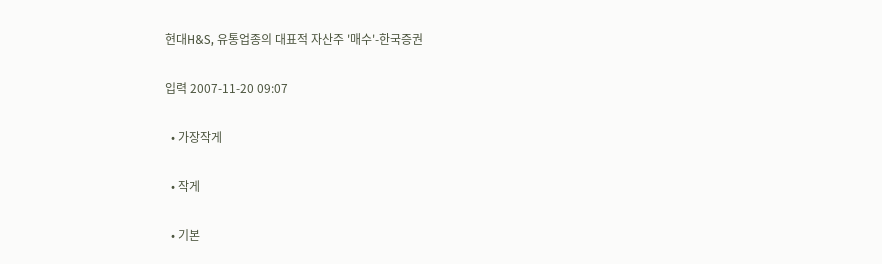현대H&S, 유통업종의 대표적 자산주 '매수'-한국증권

입력 2007-11-20 09:07

  • 가장작게

  • 작게

  • 기본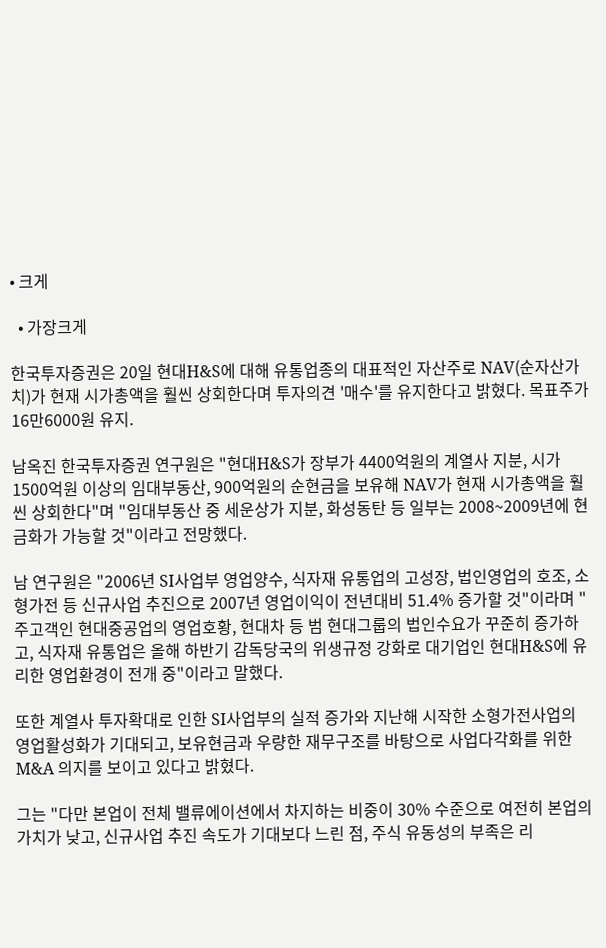• 크게

  • 가장크게

한국투자증권은 20일 현대H&S에 대해 유통업종의 대표적인 자산주로 NAV(순자산가치)가 현재 시가총액을 훨씬 상회한다며 투자의견 '매수'를 유지한다고 밝혔다. 목표주가 16만6000원 유지.

남옥진 한국투자증권 연구원은 "현대H&S가 장부가 4400억원의 계열사 지분, 시가 1500억원 이상의 임대부동산, 900억원의 순현금을 보유해 NAV가 현재 시가총액을 훨씬 상회한다"며 "임대부동산 중 세운상가 지분, 화성동탄 등 일부는 2008~2009년에 현금화가 가능할 것"이라고 전망했다.

남 연구원은 "2006년 SI사업부 영업양수, 식자재 유통업의 고성장, 법인영업의 호조, 소형가전 등 신규사업 추진으로 2007년 영업이익이 전년대비 51.4% 증가할 것"이라며 "주고객인 현대중공업의 영업호황, 현대차 등 범 현대그룹의 법인수요가 꾸준히 증가하고, 식자재 유통업은 올해 하반기 감독당국의 위생규정 강화로 대기업인 현대H&S에 유리한 영업환경이 전개 중"이라고 말했다.

또한 계열사 투자확대로 인한 SI사업부의 실적 증가와 지난해 시작한 소형가전사업의 영업활성화가 기대되고, 보유현금과 우량한 재무구조를 바탕으로 사업다각화를 위한 M&A 의지를 보이고 있다고 밝혔다.

그는 "다만 본업이 전체 밸류에이션에서 차지하는 비중이 30% 수준으로 여전히 본업의 가치가 낮고, 신규사업 추진 속도가 기대보다 느린 점, 주식 유동성의 부족은 리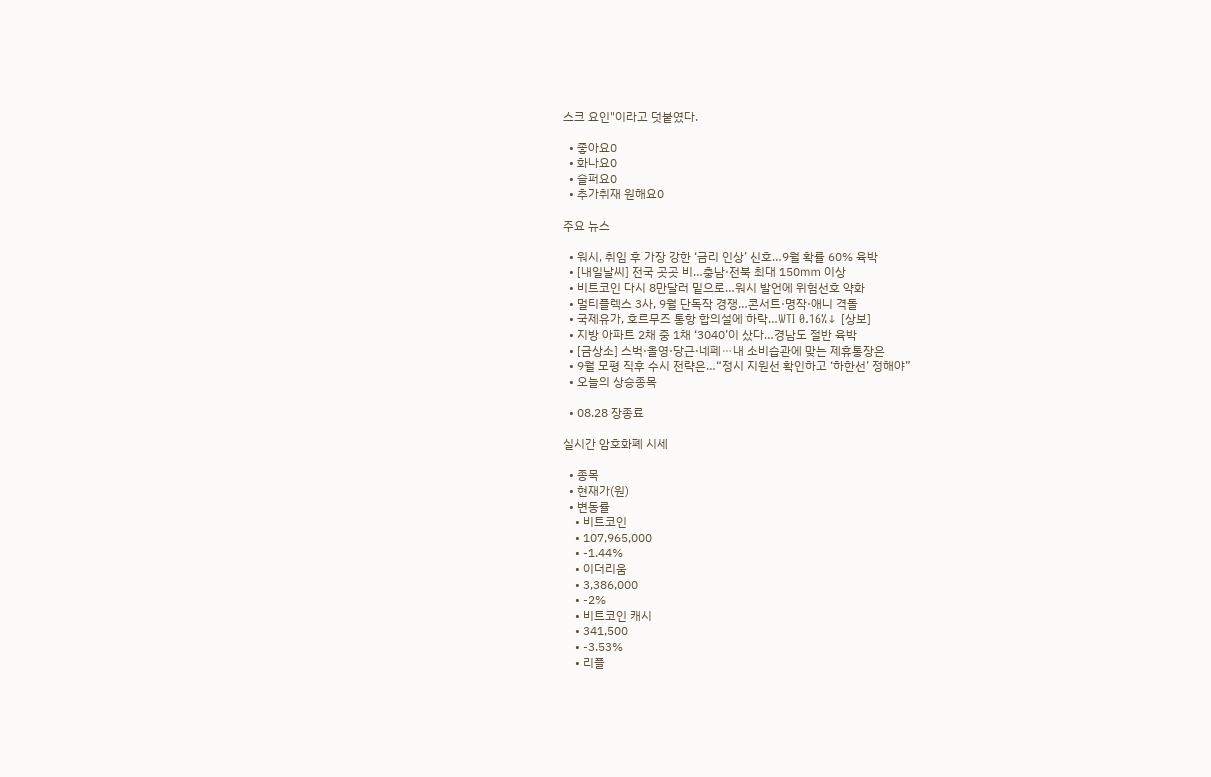스크 요인"이라고 덧붙였다.

  • 좋아요0
  • 화나요0
  • 슬퍼요0
  • 추가취재 원해요0

주요 뉴스

  • 워시, 취임 후 가장 강한 ‘금리 인상’ 신호…9월 확률 60% 육박
  • [내일날씨] 전국 곳곳 비…충남·전북 최대 150㎜ 이상
  • 비트코인 다시 8만달러 밑으로…워시 발언에 위험선호 약화
  • 멀티플렉스 3사, 9월 단독작 경쟁…콘서트·명작·애니 격돌
  • 국제유가, 호르무즈 통항 합의설에 하락…WTI 0.16%↓ [상보]
  • 지방 아파트 2채 중 1채 ‘3040’이 샀다…경남도 절반 육박
  • [금상소] 스벅·올영·당근·네페⋯내 소비습관에 맞는 제휴통장은
  • 9월 모평 직후 수시 전략은…“정시 지원선 확인하고 ‘하한선’ 정해야”
  • 오늘의 상승종목

  • 08.28 장종료

실시간 암호화폐 시세

  • 종목
  • 현재가(원)
  • 변동률
    • 비트코인
    • 107,965,000
    • -1.44%
    • 이더리움
    • 3,386,000
    • -2%
    • 비트코인 캐시
    • 341,500
    • -3.53%
    • 리플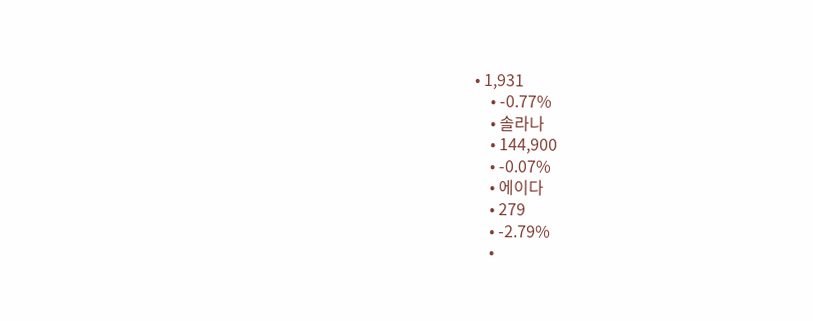• 1,931
    • -0.77%
    • 솔라나
    • 144,900
    • -0.07%
    • 에이다
    • 279
    • -2.79%
    •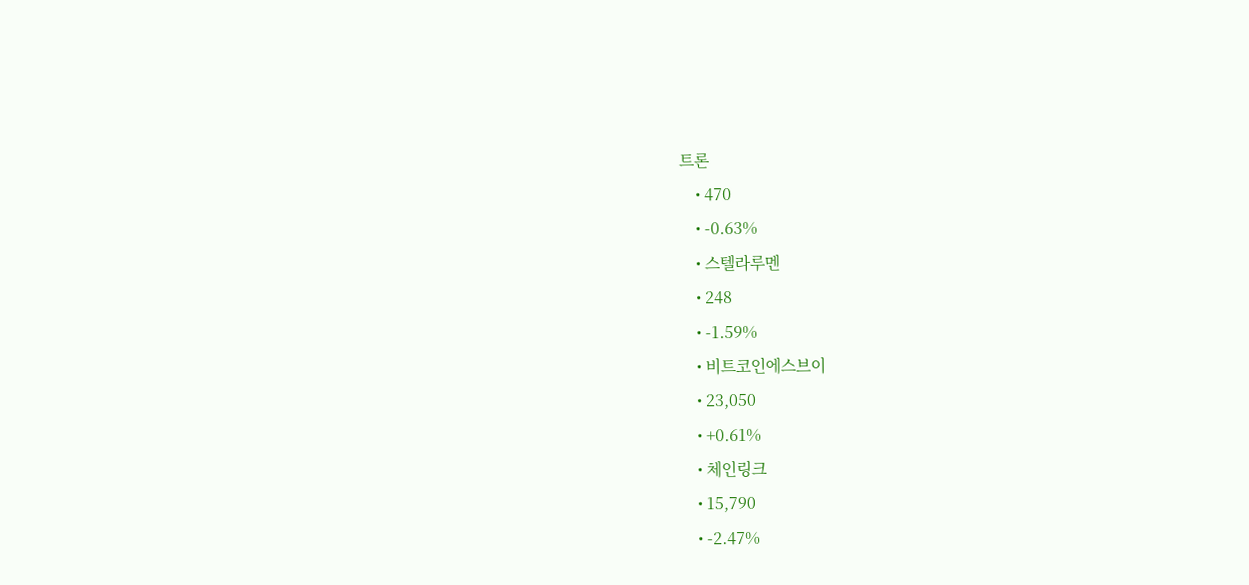트론
    • 470
    • -0.63%
    • 스텔라루멘
    • 248
    • -1.59%
    • 비트코인에스브이
    • 23,050
    • +0.61%
    • 체인링크
    • 15,790
    • -2.47%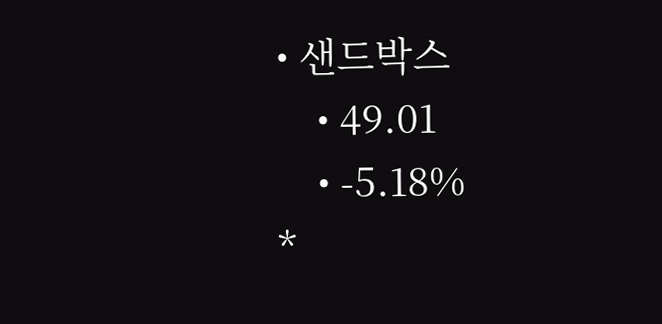• 샌드박스
    • 49.01
    • -5.18%
*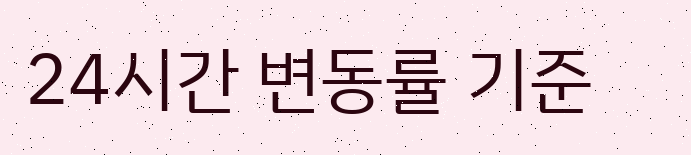24시간 변동률 기준